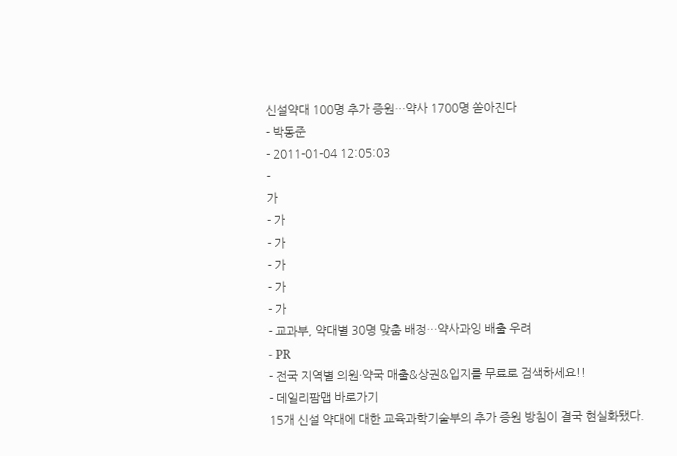신설약대 100명 추가 증원…약사 1700명 쏟아진다
- 박동준
- 2011-01-04 12:05:03
-
가
- 가
- 가
- 가
- 가
- 가
- 교과부, 약대별 30명 맞춤 배정…약사과잉 배출 우려
- PR
- 전국 지역별 의원·약국 매출&상권&입지를 무료로 검색하세요!!
- 데일리팜맵 바로가기
15개 신설 약대에 대한 교육과학기술부의 추가 증원 방침이 결국 현실화됐다.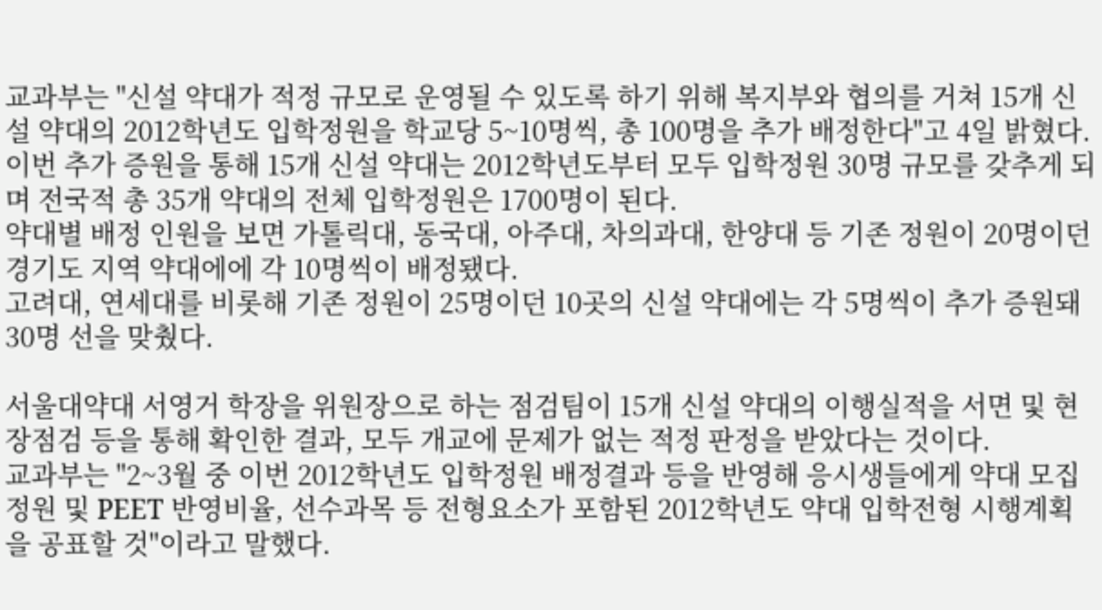교과부는 "신설 약대가 적정 규모로 운영될 수 있도록 하기 위해 복지부와 협의를 거쳐 15개 신설 약대의 2012학년도 입학정원을 학교당 5~10명씩, 총 100명을 추가 배정한다"고 4일 밝혔다.
이번 추가 증원을 통해 15개 신설 약대는 2012학년도부터 모두 입학정원 30명 규모를 갖추게 되며 전국적 총 35개 약대의 전체 입학정원은 1700명이 된다.
약대별 배정 인원을 보면 가톨릭대, 동국대, 아주대, 차의과대, 한양대 등 기존 정원이 20명이던 경기도 지역 약대에에 각 10명씩이 배정됐다.
고려대, 연세대를 비롯해 기존 정원이 25명이던 10곳의 신설 약대에는 각 5명씩이 추가 증원돼 30명 선을 맞췄다.

서울대약대 서영거 학장을 위원장으로 하는 점검팀이 15개 신설 약대의 이행실적을 서면 및 현장점검 등을 통해 확인한 결과, 모두 개교에 문제가 없는 적정 판정을 받았다는 것이다.
교과부는 "2~3월 중 이번 2012학년도 입학정원 배정결과 등을 반영해 응시생들에게 약대 모집정원 및 PEET 반영비율, 선수과목 등 전형요소가 포함된 2012학년도 약대 입학전형 시행계획을 공표할 것"이라고 말했다.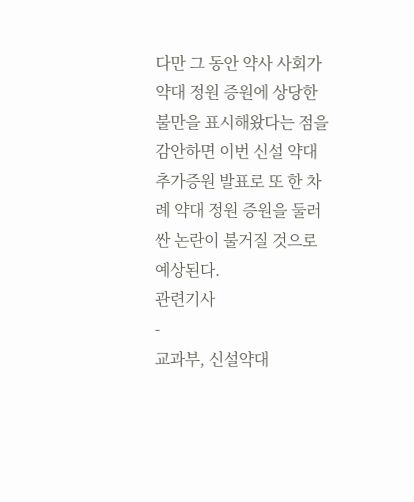다만 그 동안 약사 사회가 약대 정원 증원에 상당한 불만을 표시해왔다는 점을 감안하면 이번 신설 약대 추가증원 발표로 또 한 차례 약대 정원 증원을 둘러싼 논란이 불거질 것으로 예상된다.
관련기사
-
교과부, 신설약대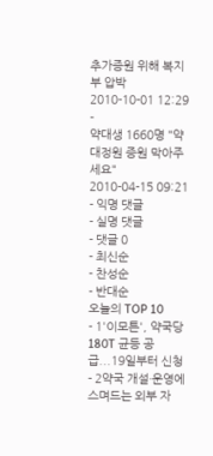추가증원 위해 복지부 압박
2010-10-01 12:29
-
약대생 1660명 "약대정원 증원 막아주세요"
2010-04-15 09:21
- 익명 댓글
- 실명 댓글
- 댓글 0
- 최신순
- 찬성순
- 반대순
오늘의 TOP 10
- 1'이모튼', 약국당 180T 균등 공급...19일부터 신청
- 2약국 개설·운영에 스며드는 외부 자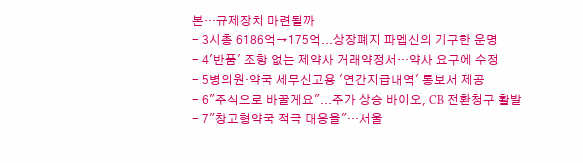본…규제장치 마련될까
- 3시총 6186억→175억...상장폐지 파멥신의 기구한 운명
- 4'반품' 조항 없는 제약사 거래약정서…약사 요구에 수정
- 5병의원·약국 세무신고용 '연간지급내역' 통보서 제공
- 6"주식으로 바꿀게요"...주가 상승 바이오, CB 전환청구 활발
- 7"창고형약국 적극 대응을"…서울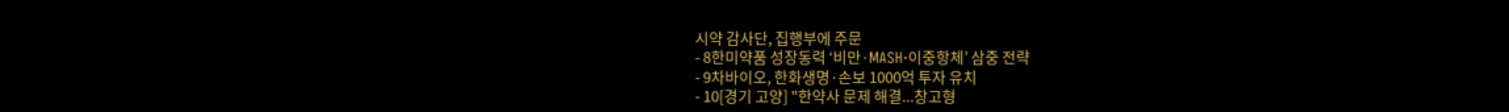시약 감사단, 집행부에 주문
- 8한미약품 성장동력 ‘비만·MASH·이중항체’ 삼중 전략
- 9차바이오, 한화생명·손보 1000억 투자 유치
- 10[경기 고양] "한약사 문제 해결...창고형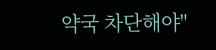약국 차단해야"